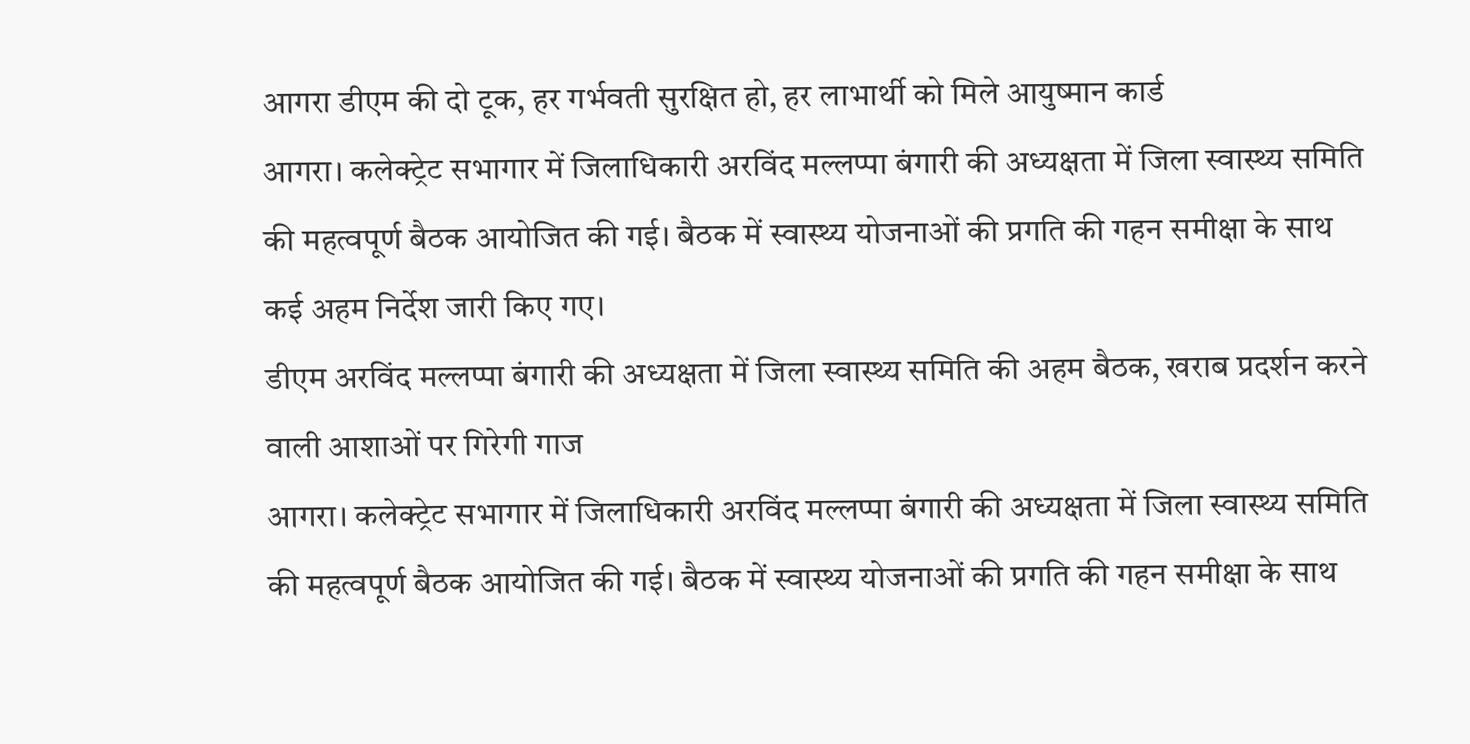आगरा डीएम की दो टूक, हर गर्भवती सुरक्षित हो, हर लाभार्थी को मिले आयुष्मान कार्ड
आगरा। कलेक्ट्रेट सभागार में जिलाधिकारी अरविंद मल्लप्पा बंगारी की अध्यक्षता में जिला स्वास्थ्य समिति की महत्वपूर्ण बैठक आयोजित की गई। बैठक में स्वास्थ्य योजनाओं की प्रगति की गहन समीक्षा के साथ कई अहम निर्देश जारी किए गए।
डीएम अरविंद मल्लप्पा बंगारी की अध्यक्षता में जिला स्वास्थ्य समिति की अहम बैठक, खराब प्रदर्शन करने वाली आशाओं पर गिरेगी गाज
आगरा। कलेक्ट्रेट सभागार में जिलाधिकारी अरविंद मल्लप्पा बंगारी की अध्यक्षता में जिला स्वास्थ्य समिति की महत्वपूर्ण बैठक आयोजित की गई। बैठक में स्वास्थ्य योजनाओं की प्रगति की गहन समीक्षा के साथ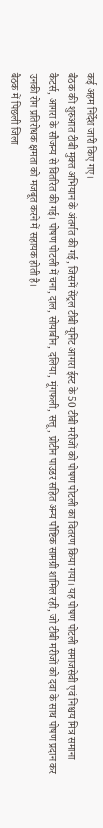कई अहम निर्देश जारी किए गए।
बैठक की शुरुआत टीबी मुक्त अभियान के अंतर्गत की गई, जिसमें सेंट्रल टीबी यूनिट आगरा ईस्ट के 50 टीबी मरीजों को पोषण पोटली का वितरण किया गया। यह पोषण पोटली समाजसेवी एवं निश्चय मित्र समाना कैटर्स, आगरा के सौजन्य से वितरित की गई। पोषण पोटली में चना, दाल, सोयाबीन, दलिया, मूंगफली, सत्तू, प्रोटीन पाउडर सहित अन्य पौष्टिक सामग्री शामिल रही, जो टीबी मरीजों को दवा के साथ पोषण प्रदान कर उनकी रोग प्रतिरोधक क्षमता को मजबूत करने में सहायक होती है।
बैठक में पिछली जिला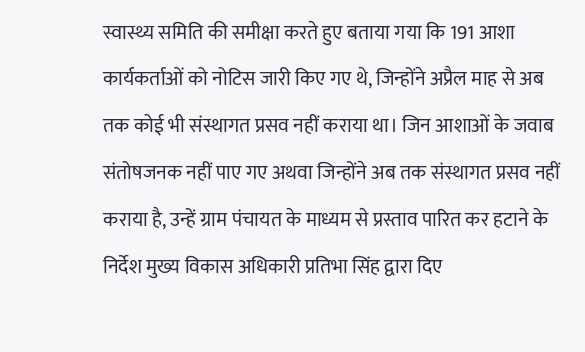स्वास्थ्य समिति की समीक्षा करते हुए बताया गया कि 191 आशा कार्यकर्ताओं को नोटिस जारी किए गए थे, जिन्होंने अप्रैल माह से अब तक कोई भी संस्थागत प्रसव नहीं कराया था। जिन आशाओं के जवाब संतोषजनक नहीं पाए गए अथवा जिन्होंने अब तक संस्थागत प्रसव नहीं कराया है, उन्हें ग्राम पंचायत के माध्यम से प्रस्ताव पारित कर हटाने के निर्देश मुख्य विकास अधिकारी प्रतिभा सिंह द्वारा दिए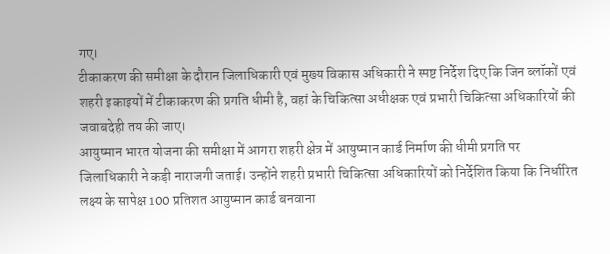गए।
टीकाकरण की समीक्षा के दौरान जिलाधिकारी एवं मुख्य विकास अधिकारी ने स्पष्ट निर्देश दिए कि जिन ब्लॉकों एवं शहरी इकाइयों में टीकाकरण की प्रगति धीमी है, वहां के चिकित्सा अधीक्षक एवं प्रभारी चिकित्सा अधिकारियों की जवाबदेही तय की जाए।
आयुष्मान भारत योजना की समीक्षा में आगरा शहरी क्षेत्र में आयुष्मान कार्ड निर्माण की धीमी प्रगति पर जिलाधिकारी ने कड़ी नाराजगी जताई। उन्होंने शहरी प्रभारी चिकित्सा अधिकारियों को निर्देशित किया कि निर्धारित लक्ष्य के सापेक्ष 100 प्रतिशत आयुष्मान कार्ड बनवाना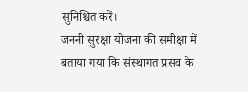सुनिश्चित करें।
जननी सुरक्षा योजना की समीक्षा में बताया गया कि संस्थागत प्रसव के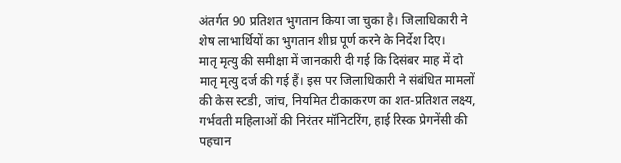अंतर्गत 90 प्रतिशत भुगतान किया जा चुका है। जिलाधिकारी ने शेष लाभार्थियों का भुगतान शीघ्र पूर्ण करने के निर्देश दिए।
मातृ मृत्यु की समीक्षा में जानकारी दी गई कि दिसंबर माह में दो मातृ मृत्यु दर्ज की गई हैं। इस पर जिलाधिकारी ने संबंधित मामलों की केस स्टडी, जांच, नियमित टीकाकरण का शत-प्रतिशत लक्ष्य, गर्भवती महिलाओं की निरंतर मॉनिटरिंग, हाई रिस्क प्रेगनेंसी की पहचान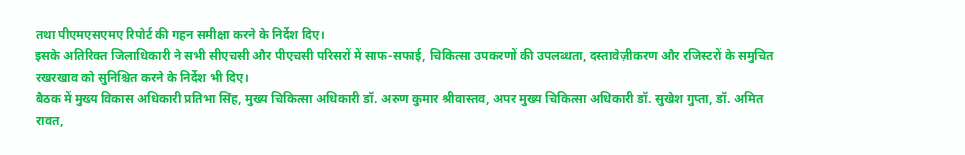तथा पीएमएसएमए रिपोर्ट की गहन समीक्षा करने के निर्देश दिए।
इसके अतिरिक्त जिलाधिकारी ने सभी सीएचसी और पीएचसी परिसरों में साफ-सफाई, चिकित्सा उपकरणों की उपलब्धता, दस्तावेज़ीकरण और रजिस्टरों के समुचित रखरखाव को सुनिश्चित करने के निर्देश भी दिए।
बैठक में मुख्य विकास अधिकारी प्रतिभा सिंह, मुख्य चिकित्सा अधिकारी डॉ. अरुण कुमार श्रीवास्तव, अपर मुख्य चिकित्सा अधिकारी डॉ. सुखेश गुप्ता, डॉ. अमित रावत,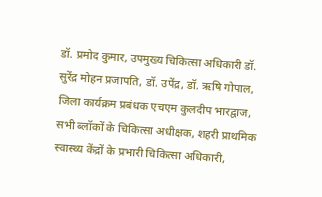डॉ. प्रमोद कुमार, उपमुख्य चिकित्सा अधिकारी डॉ. सुरेंद्र मोहन प्रजापति, डॉ. उपेंद्र, डॉ. ऋषि गोपाल, जिला कार्यक्रम प्रबंधक एचएम कुलदीप भारद्वाज, सभी ब्लॉकों के चिकित्सा अधीक्षक, शहरी प्राथमिक स्वास्थ्य केंद्रों के प्रभारी चिकित्सा अधिकारी,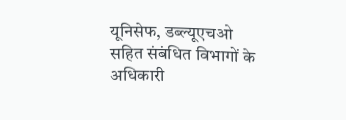यूनिसेफ, डब्ल्यूएचओ सहित संबंधित विभागों के अधिकारी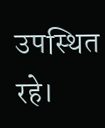उपस्थित रहे।